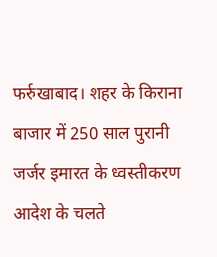फर्रुखाबाद। शहर के किराना बाजार में 250 साल पुरानी जर्जर इमारत के ध्वस्तीकरण आदेश के चलते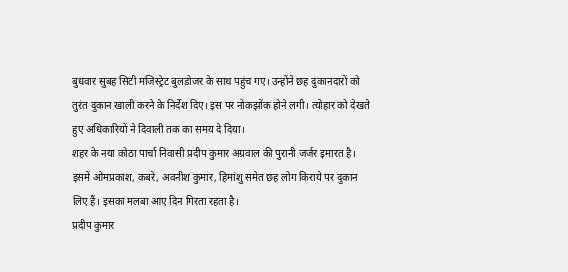बुधवार सुबह सिटी मजिस्ट्रेट बुलडोजर के साथ पहुंच गए। उन्होंने छह दुकानदारों को तुरंत दुकान खाली करने के निर्देश दिए। इस पर नोकझोंक होने लगी। त्योहार को देखते हुए अधिकारियों ने दिवाली तक का समय दे दिया।
शहर के नया कोठा पार्चा निवासी प्रदीप कुमार अग्रवाल की पुरानी जर्जर इमारत है। इसमें ओमप्रकाश, कबरे, अवनीश कुमार, हिमांशु समेत छह लोग किराये पर दुकान लिए हैं। इसका मलबा आए दिन गिरता रहता है।
प्रदीप कुमार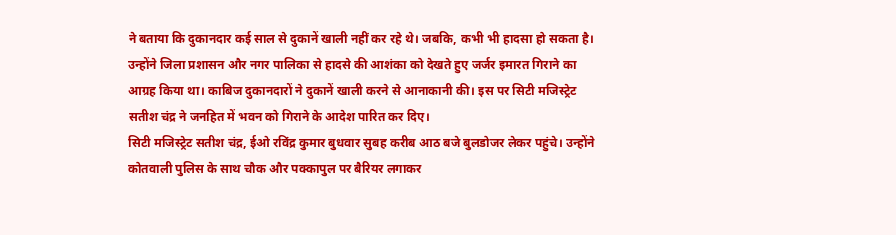ने बताया कि दुकानदार कई साल से दुकानें खाली नहीं कर रहे थे। जबकि, कभी भी हादसा हो सकता है। उन्होंने जिला प्रशासन और नगर पालिका से हादसे की आशंका को देखते हुए जर्जर इमारत गिराने का आग्रह किया था। काबिज दुकानदारों ने दुकानें खाली करने से आनाकानी की। इस पर सिटी मजिस्ट्रेट सतीश चंद्र ने जनहित में भवन को गिराने के आदेश पारित कर दिए।
सिटी मजिस्ट्रेट सतीश चंद्र, ईओ रविंद्र कुमार बुधवार सुबह करीब आठ बजे बुलडोजर लेकर पहुंचे। उन्होंने कोतवाली पुलिस के साथ चौक और पक्कापुल पर बैरियर लगाकर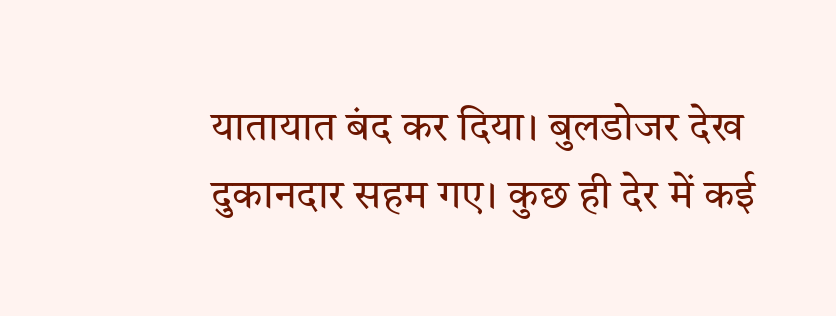यातायात बंद कर दिया। बुलडोजर देख दुकानदार सहम गए। कुछ ही देर में कई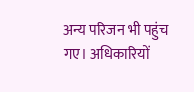अन्य परिजन भी पहुंच गए। अधिकारियों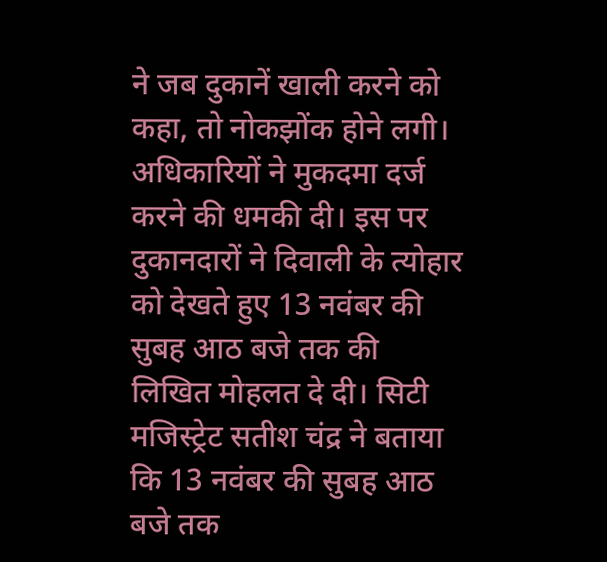ने जब दुकानें खाली करने को कहा, तो नोकझोंक होने लगी।
अधिकारियों ने मुकदमा दर्ज करने की धमकी दी। इस पर दुकानदारों ने दिवाली के त्योहार को देखते हुए 13 नवंबर की सुबह आठ बजे तक की लिखित मोहलत दे दी। सिटी मजिस्ट्रेट सतीश चंद्र ने बताया कि 13 नवंबर की सुबह आठ बजे तक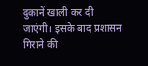दुकानें खाली कर दी जाएंगी। इसके बाद प्रशासन गिराने की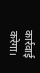कार्रवाई करेगा।